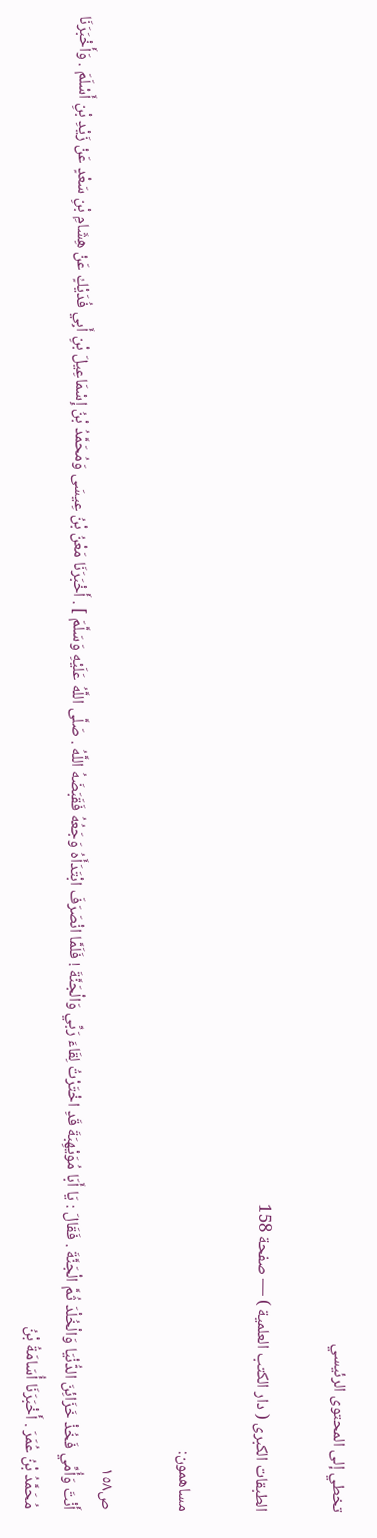تخطي إلى المحتوى الرئيسي

الطبقات الكبرى ( دار الكتب العلمية ) — صفحة 158

مساهمون:

ص١٥٨
أَنْتَ وَأُمِّي فَخُذْ خَزَائِنَ الدُّنْيَا وَالْخُلْدَ ثُمَّ الْجَنَّةَ . فَقَالَ : يَا أَبَا مُوَيْهِبَةَ قَدِ اخْتَرْتُ لِقَاءَ رَبِّي وَالْجَنَّةَ ! فَلَمَّا انْصَرَفَ ابْتَدَأَهُ وَجَعُهُ فَقَبَضَهُ اللَّهُ . صَلَّى اللَّهُ عَلَيْهِ وَسَلَّمَ ] . أَخْبَرَنَا مَعْنُ بْنُ عِيسَى وَمُحَمَّدُ بْنُ إِسْمَاعِيلَ بْنِ أَبِي فُدَيْكٍ عَنْ هِشَامِ بْنِ سَعْدٍ عَنْ زَيْدِ بْنِ أَسْلَمَ . وَأَخْبَرَنَا مُحَمَّدُ بْنُ عُمَرَ . أَخْبَرَنَا أُسَامَةُ بْنُ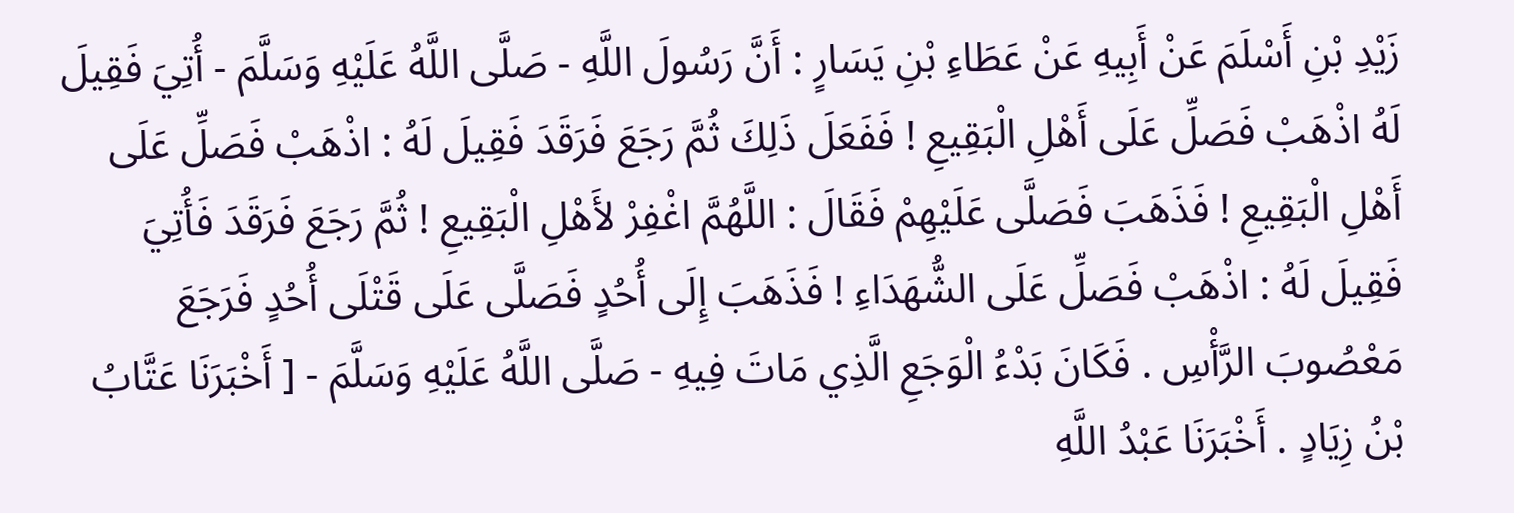زَيْدِ بْنِ أَسْلَمَ عَنْ أَبِيهِ عَنْ عَطَاءِ بْنِ يَسَارٍ : أَنَّ رَسُولَ اللَّهِ - صَلَّى اللَّهُ عَلَيْهِ وَسَلَّمَ - أُتِيَ فَقِيلَ لَهُ اذْهَبْ فَصَلِّ عَلَى أَهْلِ الْبَقِيعِ ! فَفَعَلَ ذَلِكَ ثُمَّ رَجَعَ فَرَقَدَ فَقِيلَ لَهُ : اذْهَبْ فَصَلِّ عَلَى أَهْلِ الْبَقِيعِ ! فَذَهَبَ فَصَلَّى عَلَيْهِمْ فَقَالَ : اللَّهُمَّ اغْفِرْ لأَهْلِ الْبَقِيعِ ! ثُمَّ رَجَعَ فَرَقَدَ فَأُتِيَ فَقِيلَ لَهُ : اذْهَبْ فَصَلِّ عَلَى الشُّهَدَاءِ ! فَذَهَبَ إِلَى أُحُدٍ فَصَلَّى عَلَى قَتْلَى أُحُدٍ فَرَجَعَ مَعْصُوبَ الرَّأْسِ . فَكَانَ بَدْءُ الْوَجَعِ الَّذِي مَاتَ فِيهِ - صَلَّى اللَّهُ عَلَيْهِ وَسَلَّمَ - [ أَخْبَرَنَا عَتَّابُ بْنُ زِيَادٍ . أَخْبَرَنَا عَبْدُ اللَّهِ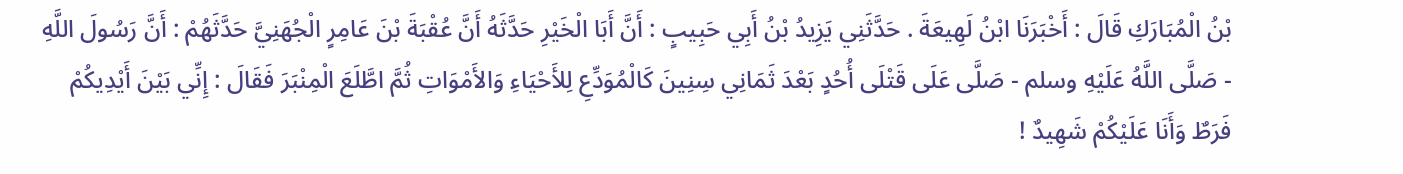بْنُ الْمُبَارَكِ قَالَ : أَخْبَرَنَا ابْنُ لَهِيعَةَ . حَدَّثَنِي يَزِيدُ بْنُ أَبِي حَبِيبٍ : أَنَّ أَبَا الْخَيْرِ حَدَّثَهُ أَنَّ عُقْبَةَ بْنَ عَامِرٍ الْجُهَنِيَّ حَدَّثَهُمْ : أَنَّ رَسُولَ اللَّهِ - صَلَّى اللَّهُ عَلَيْهِ وسلم - صَلَّى عَلَى قَتْلَى أُحُدٍ بَعْدَ ثَمَانِي سِنِينَ كَالْمُوَدِّعِ لِلأَحْيَاءِ وَالأَمْوَاتِ ثُمَّ اطَّلَعَ الْمِنْبَرَ فَقَالَ : إِنِّي بَيْنَ أَيْدِيكُمْ فَرَطٌ وَأَنَا عَلَيْكُمْ شَهِيدٌ !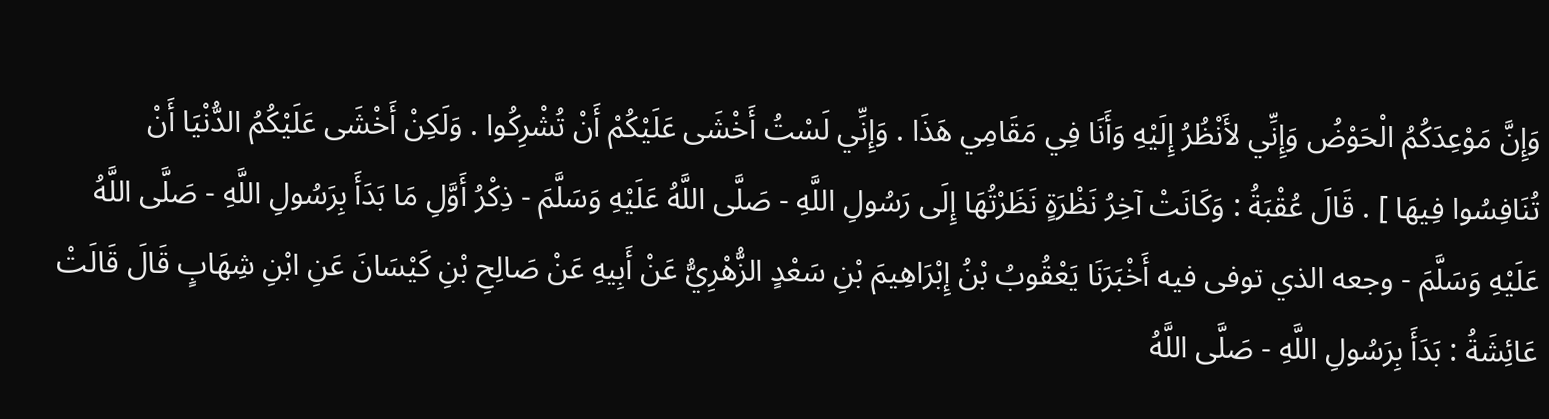وَإِنَّ مَوْعِدَكُمُ الْحَوْضُ وَإِنِّي لأَنْظُرُ إِلَيْهِ وَأَنَا فِي مَقَامِي هَذَا . وَإِنِّي لَسْتُ أَخْشَى عَلَيْكُمْ أَنْ تُشْرِكُوا . وَلَكِنْ أَخْشَى عَلَيْكُمُ الدُّنْيَا أَنْ تُنَافِسُوا فِيهَا ] . قَالَ عُقْبَةُ : وَكَانَتْ آخِرُ نَظْرَةٍ نَظَرْتُهَا إِلَى رَسُولِ اللَّهِ - صَلَّى اللَّهُ عَلَيْهِ وَسَلَّمَ - ذِكْرُ أَوَّلِ مَا بَدَأَ بِرَسُولِ اللَّهِ - صَلَّى اللَّهُ عَلَيْهِ وَسَلَّمَ - وجعه الذي توفى فيه أَخْبَرَنَا يَعْقُوبُ بْنُ إِبْرَاهِيمَ بْنِ سَعْدٍ الزُّهْرِيُّ عَنْ أَبِيهِ عَنْ صَالِحِ بْنِ كَيْسَانَ عَنِ ابْنِ شِهَابٍ قَالَ قَالَتْ عَائِشَةُ : بَدَأَ بِرَسُولِ اللَّهِ - صَلَّى اللَّهُ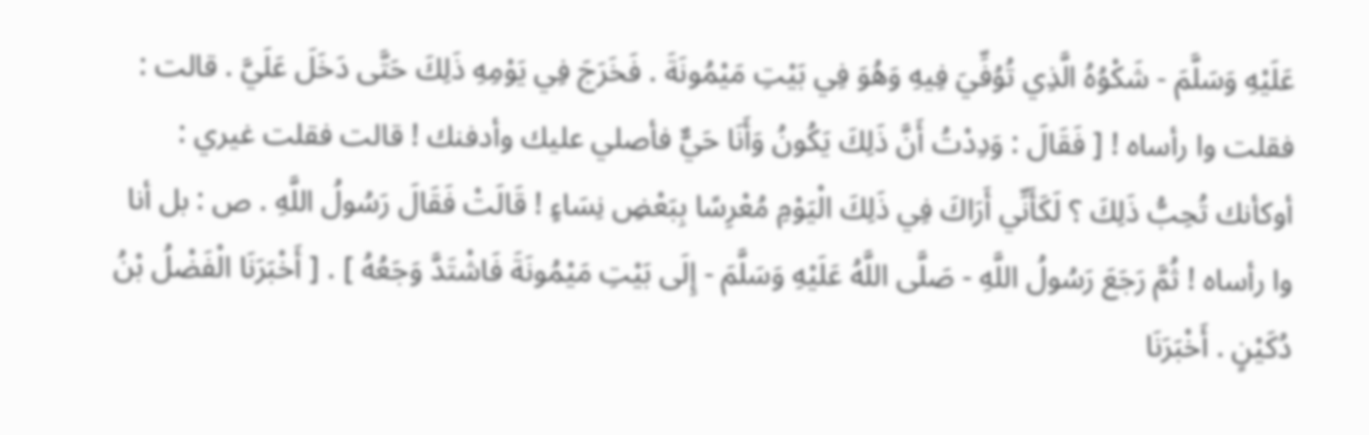عَلَيْهِ وَسَلَّمَ - شَكْوُهُ الَّذِي تُوُفِّيَ فِيهِ وَهُوَ فِي بَيْتِ مَيْمُونَةَ . فَخَرَجَ فِي يَوْمِهِ ذَلِكَ حَتَّى دَخَلَ عَلَيَّ . قالت : فقلت وا رأساه ! [ فَقَالَ : وَدِدْتُ أَنَّ ذَلِكَ يَكُونُ وَأَنَا حَيٌّ فأصلي عليك وأدفنك ! قالت فقلت غيري : أوكأنك تُحِبُّ ذَلِكَ ؟ لَكَأَنِّي أَرَاكَ فِي ذَلِكَ الْيَوْمِ مُعْرِسًا بِبَعْضِ نِسَاءٍ ! قَالَتْ فَقَالَ رَسُولُ اللَّهِ . ص : بل أنا وا رأساه ! ثُمَّ رَجَعَ رَسُولُ اللَّهِ - صَلَّى اللَّهُ عَلَيْهِ وَسَلَّمَ - إِلَى بَيْتِ مَيْمُونَةَ فَاشْتَدَّ وَجَعُهُ ] . [ أَخْبَرَنَا الْفَضْلُ بْنُ دُكَيْنٍ . أَخْبَرَنَا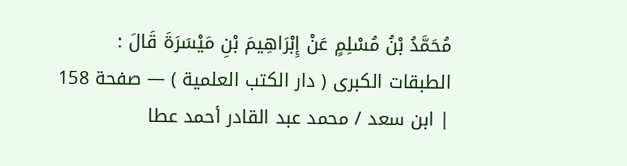مُحَمَّدُ بْنُ مُسْلِمٍ عَنْ إِبْرَاهِيمَ بْنِ مَيْسَرَةَ قَالَ :
الطبقات الكبرى ( دار الكتب العلمية ) — صفحة 158 | ابن سعد / محمد عبد القادر أحمد عطا